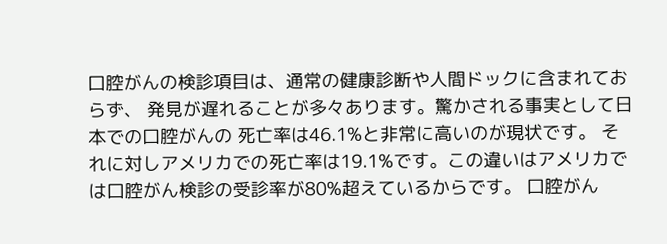口腔がんの検診項目は、通常の健康診断や人間ドックに含まれておらず、 発見が遅れることが多々あります。驚かされる事実として日本での口腔がんの 死亡率は46.1%と非常に高いのが現状です。 それに対しアメリカでの死亡率は19.1%です。この違いはアメリカで は口腔がん検診の受診率が80%超えているからです。 口腔がん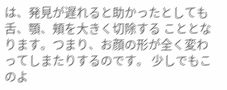は、発見が遅れると助かったとしても舌、顎、頬を大きく切除する こととなります。つまり、お顔の形が全く変わってしまたりするのです。 少しでもこのよ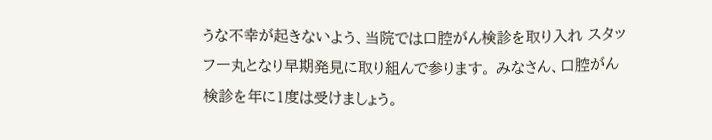うな不幸が起きないよう、当院では口腔がん検診を取り入れ スタッフ一丸となり早期発見に取り組んで参ります。 みなさん、口腔がん検診を年に1度は受けましょう。